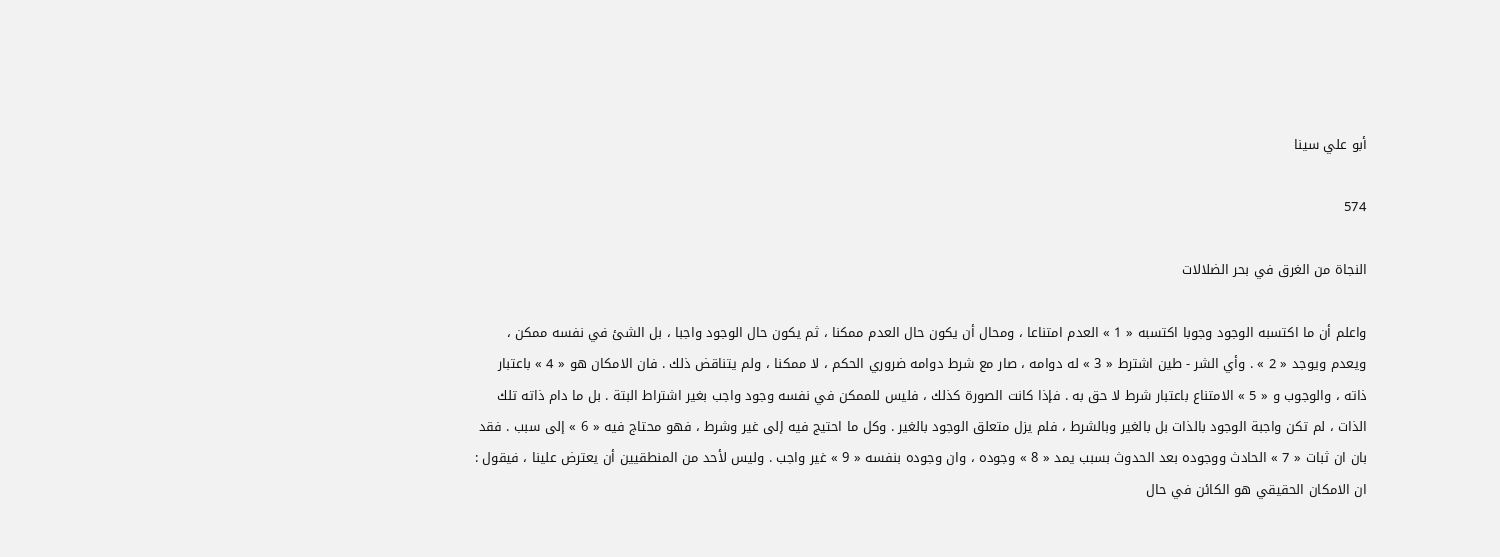أبو علي سينا

574

النجاة من الغرق في بحر الضلالات

واعلم أن ما اكتسبه الوجود وجوبا اكتسبه « 1 » العدم امتناعا ، ومحال أن يكون حال العدم ممكنا ، ثم يكون حال الوجود واجبا ، بل الشئ في نفسه ممكن ، ويعدم ويوجد « 2 » . وأي الشر - طين اشترط « 3 » له دوامه ، صار مع شرط دوامه ضروري الحكم ، لا ممكنا ، ولم يتناقض ذلك . فان الامكان هو « 4 » باعتبار ذاته ، والوجوب و « 5 » الامتناع باعتبار شرط لا حق به . فإذا كانت الصورة كذلك ، فليس للممكن في نفسه وجود واجب بغير اشتراط البتة . بل ما دام ذاته تلك الذات ، لم تكن واجبة الوجود بالذات بل بالغير وبالشرط ، فلم يزل متعلق الوجود بالغير . وكل ما احتيج فيه إلى غير وشرط ، فهو محتاج فيه « 6 » إلى سبب . فقد بان ان ثبات « 7 » الحادث ووجوده بعد الحدوث بسبب يمد « 8 » وجوده ، وان وجوده بنفسه « 9 » غير واجب . وليس لأحد من المنطقيين أن يعترض علينا ، فيقول : ان الامكان الحقيقي هو الكائن في حال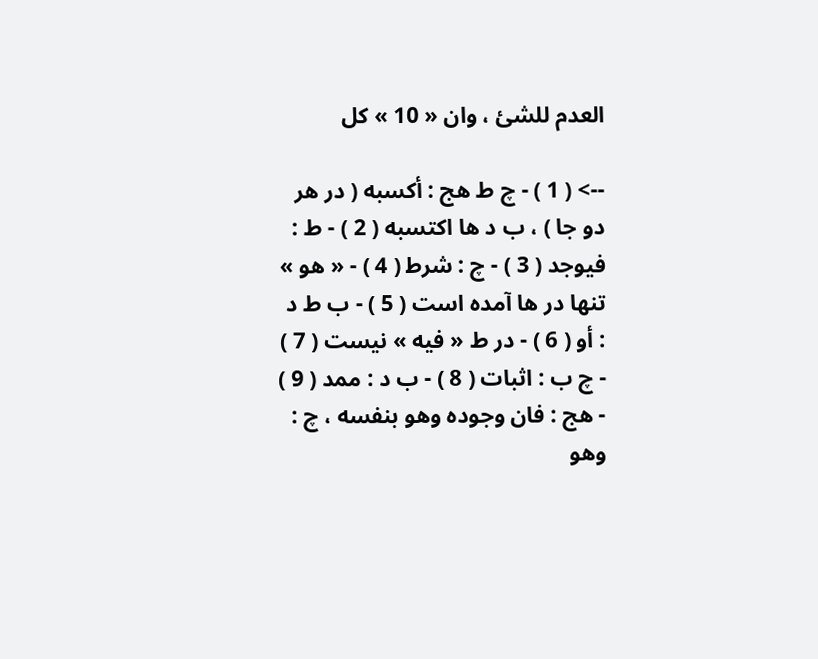العدم للشئ ، وان « 10 » كل

--> ( 1 ) - چ ط هج : أكسبه ( در هر دو جا ) ، ب د ها اكتسبه ( 2 ) - ط : فيوجد ( 3 ) - چ : شرط‍ ( 4 ) - « هو » تنها در ها آمده است ( 5 ) - ب ط د : أو ( 6 ) - در ط « فيه » نيست ( 7 ) - چ ب : اثبات ( 8 ) - ب د : ممد ( 9 ) - هج : فان وجوده وهو بنفسه ، چ : وهو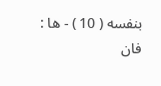بنفسه ( 10 ) - ها : فان